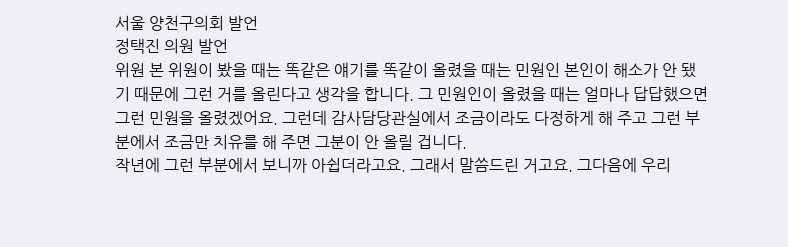서울 양천구의회 발언
정택진 의원 발언
위원 본 위원이 봤을 때는 똑같은 얘기를 똑같이 올렸을 때는 민원인 본인이 해소가 안 됐기 때문에 그런 거를 올린다고 생각을 합니다. 그 민원인이 올렸을 때는 얼마나 답답했으면 그런 민원을 올렸겠어요. 그런데 감사담당관실에서 조금이라도 다정하게 해 주고 그런 부분에서 조금만 치유를 해 주면 그분이 안 올릴 겁니다.
작년에 그런 부분에서 보니까 아쉽더라고요. 그래서 말씀드린 거고요. 그다음에 우리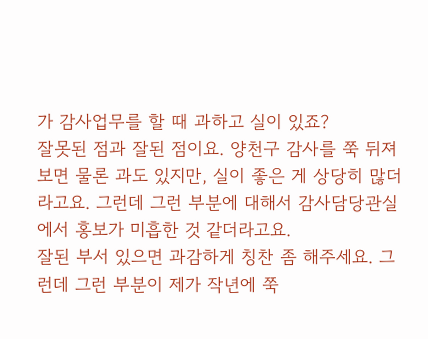가 감사업무를 할 때 과하고 실이 있죠?
잘못된 점과 잘된 점이요. 양천구 감사를 쭉 뒤져보면 물론 과도 있지만, 실이 좋은 게 상당히 많더라고요. 그런데 그런 부분에 대해서 감사담당관실에서 홍보가 미흡한 것 같더라고요.
잘된 부서 있으면 과감하게 칭찬 좀 해주세요. 그런데 그런 부분이 제가 작년에 쭉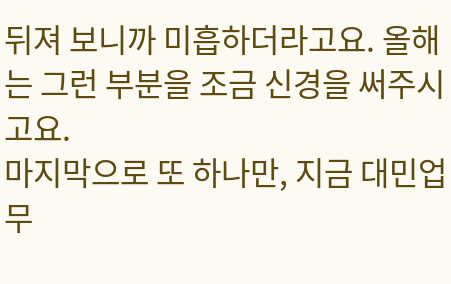뒤져 보니까 미흡하더라고요. 올해는 그런 부분을 조금 신경을 써주시고요.
마지막으로 또 하나만, 지금 대민업무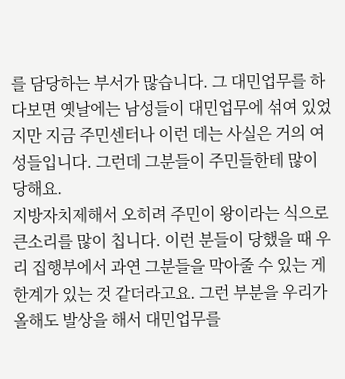를 담당하는 부서가 많습니다. 그 대민업무를 하다보면 옛날에는 남성들이 대민업무에 섞여 있었지만 지금 주민센터나 이런 데는 사실은 거의 여성들입니다. 그런데 그분들이 주민들한테 많이 당해요.
지방자치제해서 오히려 주민이 왕이라는 식으로 큰소리를 많이 칩니다. 이런 분들이 당했을 때 우리 집행부에서 과연 그분들을 막아줄 수 있는 게 한계가 있는 것 같더라고요. 그런 부분을 우리가 올해도 발상을 해서 대민업무를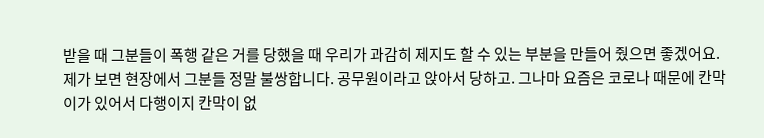받을 때 그분들이 폭행 같은 거를 당했을 때 우리가 과감히 제지도 할 수 있는 부분을 만들어 줬으면 좋겠어요.
제가 보면 현장에서 그분들 정말 불쌍합니다. 공무원이라고 앉아서 당하고. 그나마 요즘은 코로나 때문에 칸막이가 있어서 다행이지 칸막이 없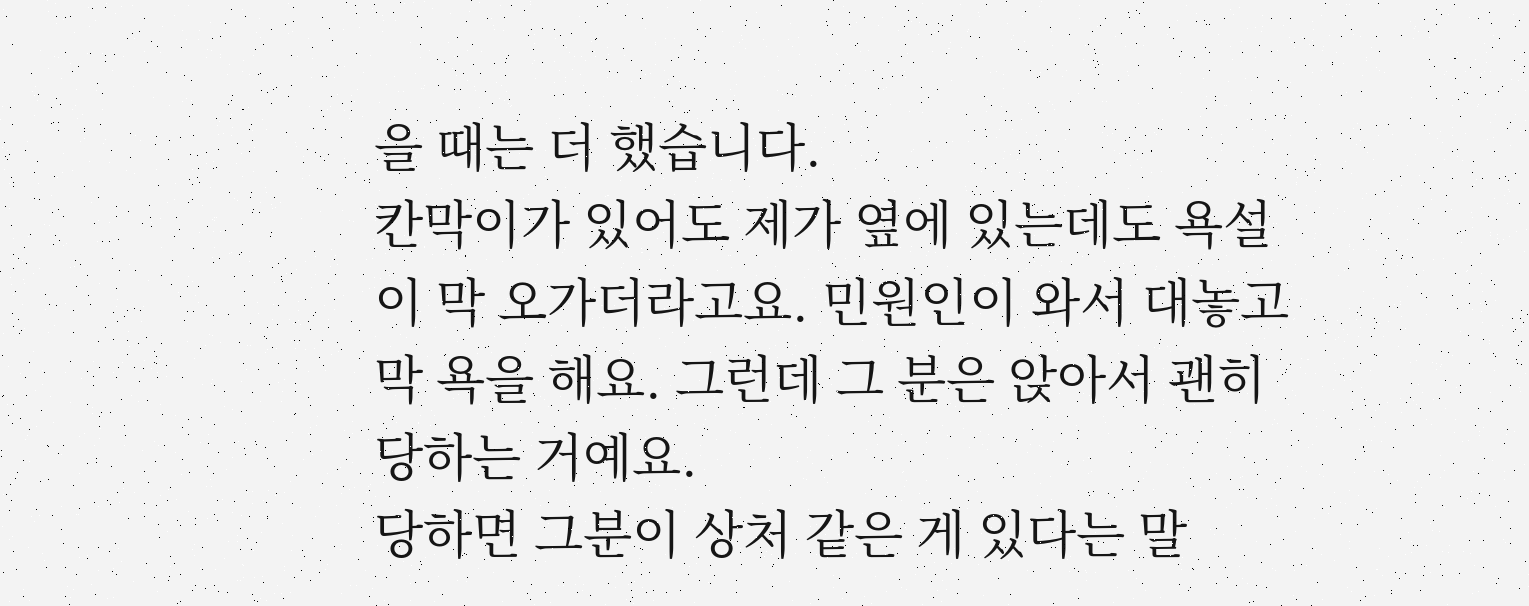을 때는 더 했습니다.
칸막이가 있어도 제가 옆에 있는데도 욕설이 막 오가더라고요. 민원인이 와서 대놓고 막 욕을 해요. 그런데 그 분은 앉아서 괜히 당하는 거예요.
당하면 그분이 상처 같은 게 있다는 말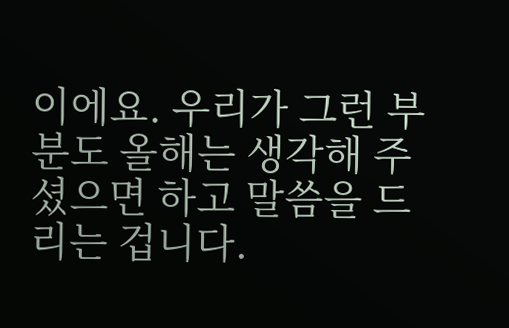이에요. 우리가 그런 부분도 올해는 생각해 주셨으면 하고 말씀을 드리는 겁니다.